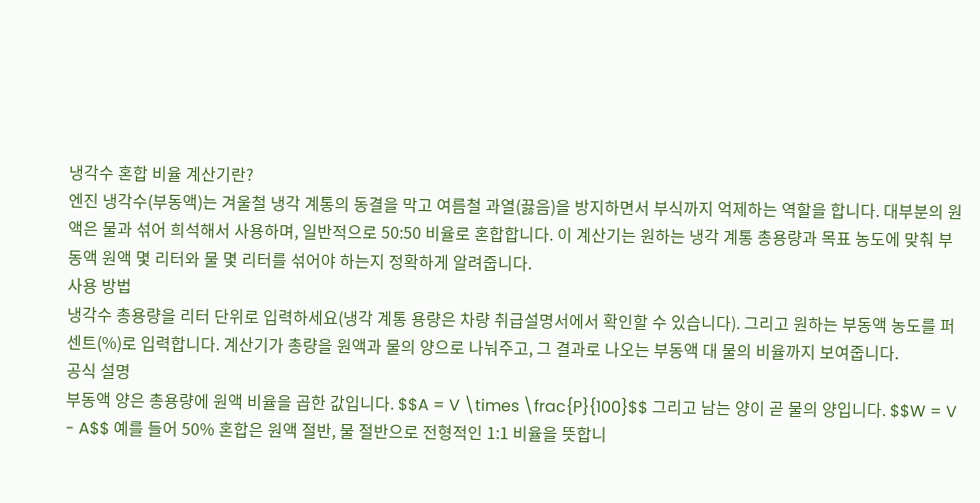냉각수 혼합 비율 계산기란?
엔진 냉각수(부동액)는 겨울철 냉각 계통의 동결을 막고 여름철 과열(끓음)을 방지하면서 부식까지 억제하는 역할을 합니다. 대부분의 원액은 물과 섞어 희석해서 사용하며, 일반적으로 50:50 비율로 혼합합니다. 이 계산기는 원하는 냉각 계통 총용량과 목표 농도에 맞춰 부동액 원액 몇 리터와 물 몇 리터를 섞어야 하는지 정확하게 알려줍니다.
사용 방법
냉각수 총용량을 리터 단위로 입력하세요(냉각 계통 용량은 차량 취급설명서에서 확인할 수 있습니다). 그리고 원하는 부동액 농도를 퍼센트(%)로 입력합니다. 계산기가 총량을 원액과 물의 양으로 나눠주고, 그 결과로 나오는 부동액 대 물의 비율까지 보여줍니다.
공식 설명
부동액 양은 총용량에 원액 비율을 곱한 값입니다. $$A = V \times \frac{P}{100}$$ 그리고 남는 양이 곧 물의 양입니다. $$W = V - A$$ 예를 들어 50% 혼합은 원액 절반, 물 절반으로 전형적인 1:1 비율을 뜻합니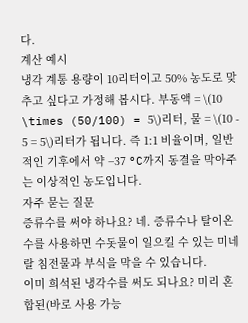다.
계산 예시
냉각 계통 용량이 10리터이고 50% 농도로 맞추고 싶다고 가정해 봅시다. 부동액 = \(10 \times (50/100) = 5\)리터, 물 = \(10 - 5 = 5\)리터가 됩니다. 즉 1:1 비율이며, 일반적인 기후에서 약 −37 °C까지 동결을 막아주는 이상적인 농도입니다.
자주 묻는 질문
증류수를 써야 하나요? 네. 증류수나 탈이온수를 사용하면 수돗물이 일으킬 수 있는 미네랄 침전물과 부식을 막을 수 있습니다.
이미 희석된 냉각수를 써도 되나요? 미리 혼합된(바로 사용 가능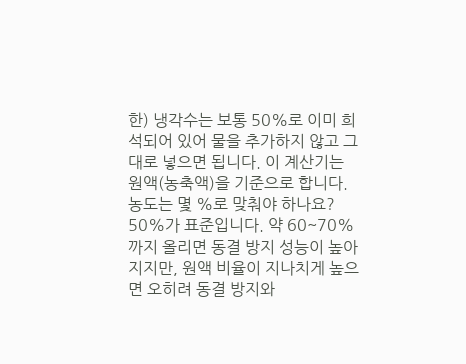한) 냉각수는 보통 50%로 이미 희석되어 있어 물을 추가하지 않고 그대로 넣으면 됩니다. 이 계산기는 원액(농축액)을 기준으로 합니다.
농도는 몇 %로 맞춰야 하나요? 50%가 표준입니다. 약 60~70%까지 올리면 동결 방지 성능이 높아지지만, 원액 비율이 지나치게 높으면 오히려 동결 방지와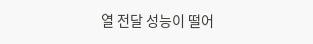열 전달 성능이 떨어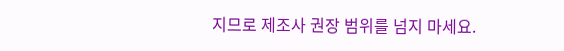지므로 제조사 권장 범위를 넘지 마세요.